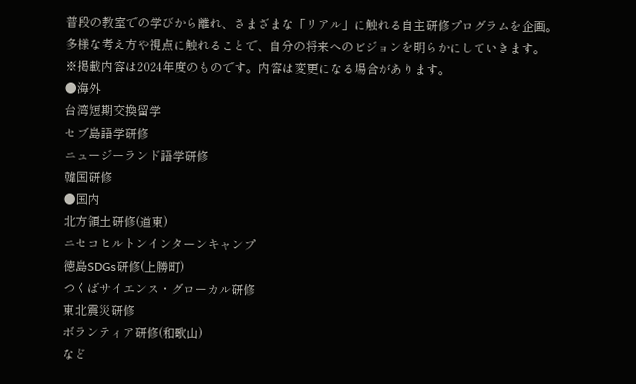普段の教室での学びから離れ、さまざまな「リアル」に触れる自主研修プログラムを企画。
多様な考え方や視点に触れることで、自分の将来へのビジョンを明らかにしていきます。
※掲載内容は2024年度のものです。内容は変更になる場合があります。
●海外
台湾短期交換留学
セブ島語学研修
ニュージーランド語学研修
韓国研修
●国内
北方領土研修(道東)
ニセコヒルトンインターンキャンプ
徳島SDGs研修(上勝町)
つくばサイエンス・グローカル研修
東北震災研修
ボランティア研修(和歌山)
など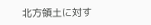北方領土に対す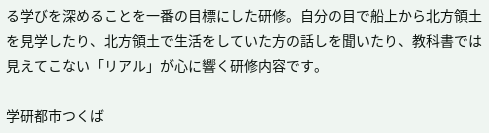る学びを深めることを一番の目標にした研修。自分の目で船上から北方領土を見学したり、北方領土で生活をしていた方の話しを聞いたり、教科書では見えてこない「リアル」が心に響く研修内容です。

学研都市つくば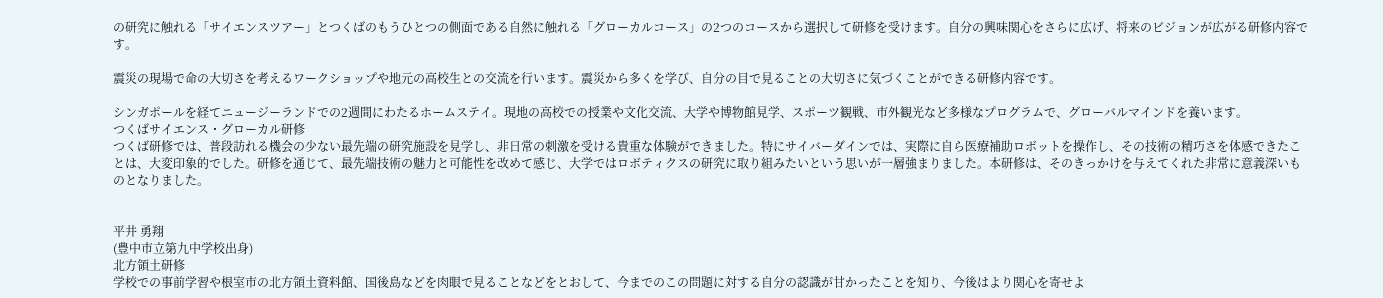の研究に触れる「サイエンスツアー」とつくばのもうひとつの側面である自然に触れる「グローカルコース」の2つのコースから選択して研修を受けます。自分の興味関心をさらに広げ、将来のビジョンが広がる研修内容です。

震災の現場で命の大切さを考えるワークショップや地元の高校生との交流を行います。震災から多くを学び、自分の目で見ることの大切さに気づくことができる研修内容です。

シンガポールを経てニュージーランドでの2週間にわたるホームステイ。現地の高校での授業や文化交流、大学や博物館見学、スポーツ観戦、市外観光など多様なプログラムで、グローバルマインドを養います。
つくばサイエンス・グローカル研修
つくば研修では、普段訪れる機会の少ない最先端の研究施設を見学し、非日常の刺激を受ける貴重な体験ができました。特にサイバーダインでは、実際に自ら医療補助ロボットを操作し、その技術の精巧さを体感できたことは、大変印象的でした。研修を通じて、最先端技術の魅力と可能性を改めて感じ、大学ではロボティクスの研究に取り組みたいという思いが一層強まりました。本研修は、そのきっかけを与えてくれた非常に意義深いものとなりました。


平井 勇翔
(豊中市立第九中学校出身)
北方領土研修
学校での事前学習や根室市の北方領土資料館、国後島などを肉眼で見ることなどをとおして、今までのこの問題に対する自分の認識が甘かったことを知り、今後はより関心を寄せよ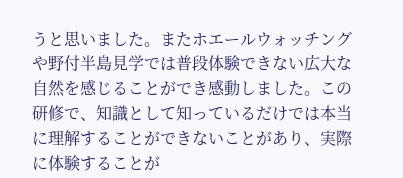うと思いました。またホエールウォッチングや野付半島見学では普段体験できない広大な自然を感じることができ感動しました。この研修で、知識として知っているだけでは本当に理解することができないことがあり、実際に体験することが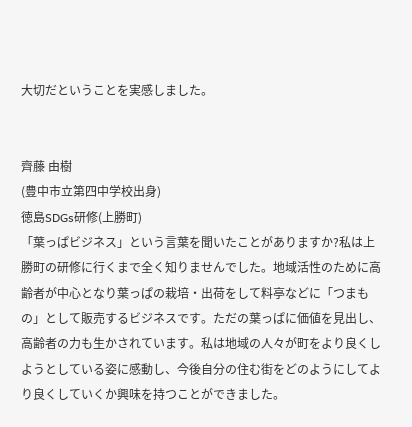大切だということを実感しました。


齊藤 由樹
(豊中市立第四中学校出身)
徳島SDGs研修(上勝町)
「葉っぱビジネス」という言葉を聞いたことがありますか?私は上勝町の研修に行くまで全く知りませんでした。地域活性のために高齢者が中心となり葉っぱの栽培・出荷をして料亭などに「つまもの」として販売するビジネスです。ただの葉っぱに価値を見出し、高齢者の力も生かされています。私は地域の人々が町をより良くしようとしている姿に感動し、今後自分の住む街をどのようにしてより良くしていくか興味を持つことができました。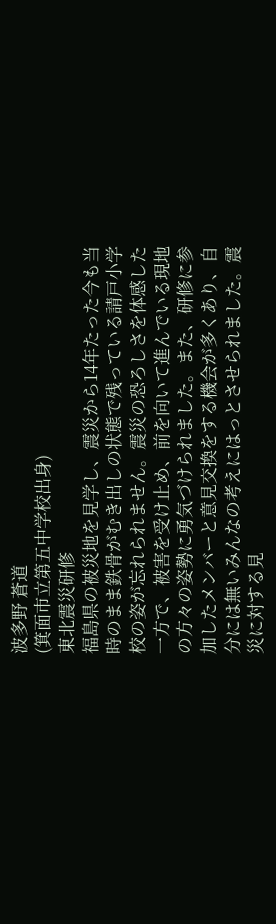波多野 蒼道
(箕面市立第五中学校出身)
東北震災研修
福島県の被災地を見学し、震災から14年たった今も当時のまま鉄骨がむき出しの状態で残っている請戸小学校の姿が忘れられません。震災の恐ろしさを体感した一方で、被害を受け止め、前を向いて進んでいる現地の方々の姿勢に勇気づけられました。また、研修に参加したメンバーと意見交換をする機会が多くあり、自分には無いみんなの考えにはっとさせられました。震災に対する見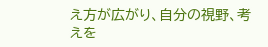え方が広がり、自分の視野、考えを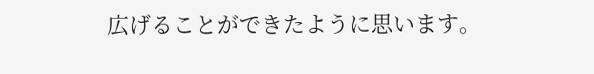広げることができたように思います。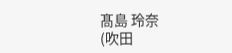髙島 玲奈
(吹田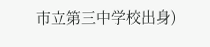市立第三中学校出身)